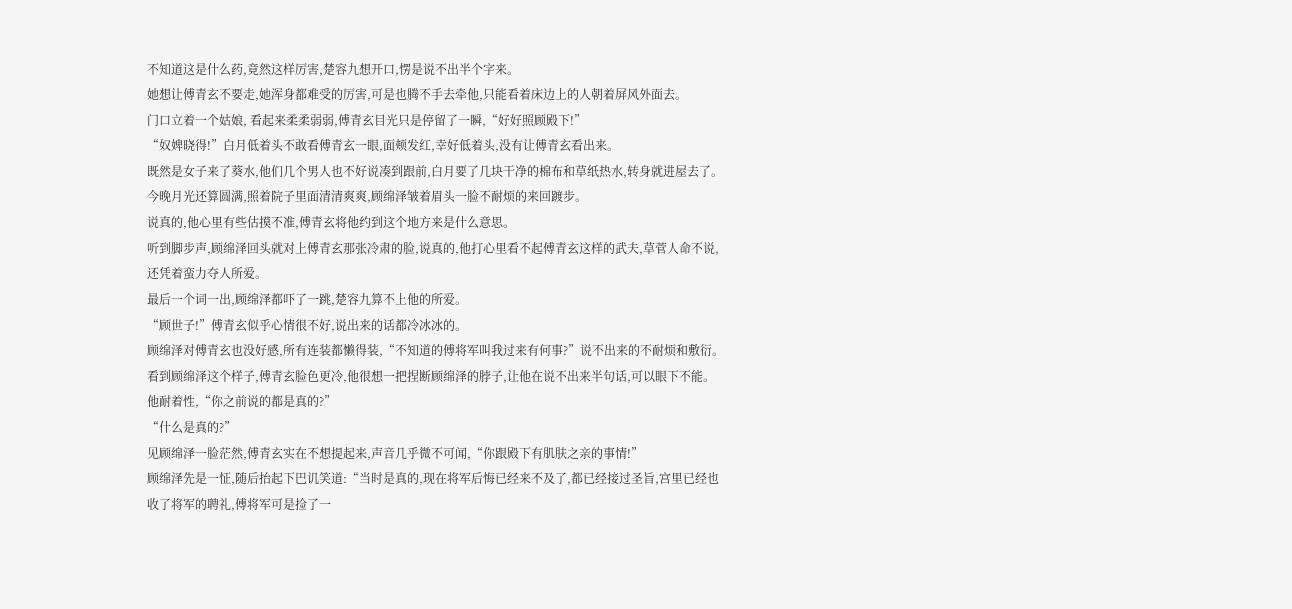不知道这是什么药,竟然这样厉害,楚容九想开口,愣是说不出半个字来。
她想让傅青玄不要走,她浑身都难受的厉害,可是也腾不手去牵他,只能看着床边上的人朝着屏风外面去。
门口立着一个姑娘, 看起来柔柔弱弱,傅青玄目光只是停留了一瞬,“好好照顾殿下!”
“奴婢晓得!”白月低着头不敢看傅青玄一眼,面颊发红,幸好低着头,没有让傅青玄看出来。
既然是女子来了葵水,他们几个男人也不好说凑到跟前,白月要了几块干净的棉布和草纸热水,转身就进屋去了。
今晚月光还算圆满,照着院子里面清清爽爽,顾绵泽皱着眉头一脸不耐烦的来回踱步。
说真的,他心里有些估摸不准,傅青玄将他约到这个地方来是什么意思。
听到脚步声,顾绵泽回头就对上傅青玄那张冷肃的脸,说真的,他打心里看不起傅青玄这样的武夫,草菅人命不说,还凭着蛮力夺人所爱。
最后一个词一出,顾绵泽都吓了一跳,楚容九算不上他的所爱。
“顾世子!”傅青玄似乎心情很不好,说出来的话都冷冰冰的。
顾绵泽对傅青玄也没好感,所有连装都懒得装,“不知道的傅将军叫我过来有何事?”说不出来的不耐烦和敷衍。
看到顾绵泽这个样子,傅青玄脸色更冷,他很想一把捏断顾绵泽的脖子,让他在说不出来半句话,可以眼下不能。
他耐着性,“你之前说的都是真的?”
“什么是真的?”
见顾绵泽一脸茫然,傅青玄实在不想提起来,声音几乎微不可闻,“你跟殿下有肌肤之亲的事情!”
顾绵泽先是一怔,随后抬起下巴讥笑道:“当时是真的,现在将军后悔已经来不及了,都已经接过圣旨,宫里已经也收了将军的聘礼,傅将军可是捡了一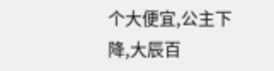个大便宜,公主下降,大辰百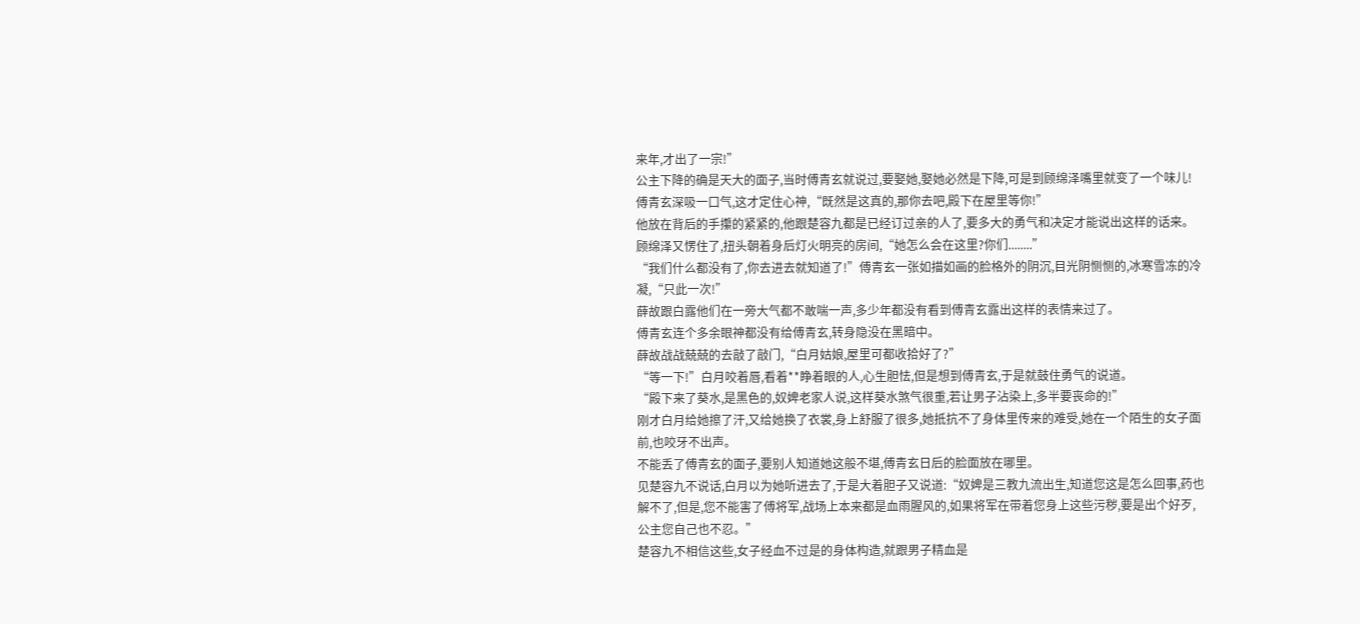来年,才出了一宗!”
公主下降的确是天大的面子,当时傅青玄就说过,要娶她,娶她必然是下降,可是到顾绵泽嘴里就变了一个味儿!
傅青玄深吸一口气,这才定住心神,“既然是这真的,那你去吧,殿下在屋里等你!”
他放在背后的手攥的紧紧的,他跟楚容九都是已经订过亲的人了,要多大的勇气和决定才能说出这样的话来。
顾绵泽又愣住了,扭头朝着身后灯火明亮的房间,“她怎么会在这里?你们........”
“我们什么都没有了,你去进去就知道了!”傅青玄一张如描如画的脸格外的阴沉,目光阴恻恻的,冰寒雪冻的冷凝,“只此一次!”
薛故跟白露他们在一旁大气都不敢喘一声,多少年都没有看到傅青玄露出这样的表情来过了。
傅青玄连个多余眼神都没有给傅青玄,转身隐没在黑暗中。
薛故战战兢兢的去敲了敲门,“白月姑娘,屋里可都收拾好了?”
“等一下!”白月咬着唇,看着**睁着眼的人,心生胆怯,但是想到傅青玄,于是就鼓住勇气的说道。
“殿下来了葵水,是黑色的,奴婢老家人说,这样葵水煞气很重,若让男子沾染上,多半要丧命的!”
刚才白月给她擦了汗,又给她换了衣裳,身上舒服了很多,她抵抗不了身体里传来的难受,她在一个陌生的女子面前,也咬牙不出声。
不能丢了傅青玄的面子,要别人知道她这般不堪,傅青玄日后的脸面放在哪里。
见楚容九不说话,白月以为她听进去了,于是大着胆子又说道:“奴婢是三教九流出生,知道您这是怎么回事,药也解不了,但是,您不能害了傅将军,战场上本来都是血雨腥风的,如果将军在带着您身上这些污秽,要是出个好歹,公主您自己也不忍。”
楚容九不相信这些,女子经血不过是的身体构造,就跟男子精血是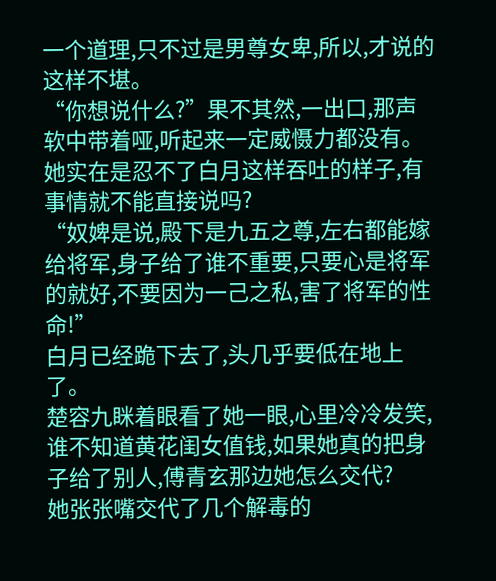一个道理,只不过是男尊女卑,所以,才说的这样不堪。
“你想说什么?”果不其然,一出口,那声软中带着哑,听起来一定威慑力都没有。
她实在是忍不了白月这样吞吐的样子,有事情就不能直接说吗?
“奴婢是说,殿下是九五之尊,左右都能嫁给将军,身子给了谁不重要,只要心是将军的就好,不要因为一己之私,害了将军的性命!”
白月已经跪下去了,头几乎要低在地上了。
楚容九眯着眼看了她一眼,心里冷冷发笑,谁不知道黄花闺女值钱,如果她真的把身子给了别人,傅青玄那边她怎么交代?
她张张嘴交代了几个解毒的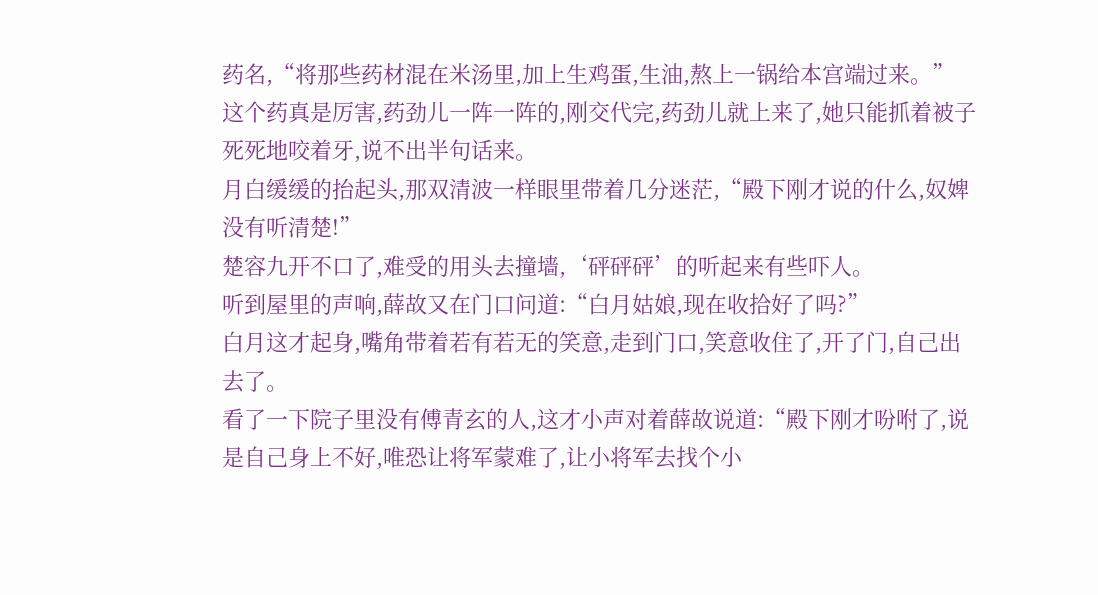药名,“将那些药材混在米汤里,加上生鸡蛋,生油,熬上一锅给本宫端过来。”
这个药真是厉害,药劲儿一阵一阵的,刚交代完,药劲儿就上来了,她只能抓着被子死死地咬着牙,说不出半句话来。
月白缓缓的抬起头,那双清波一样眼里带着几分迷茫,“殿下刚才说的什么,奴婢没有听清楚!”
楚容九开不口了,难受的用头去撞墙,‘砰砰砰’的听起来有些吓人。
听到屋里的声响,薛故又在门口问道:“白月姑娘,现在收拾好了吗?”
白月这才起身,嘴角带着若有若无的笑意,走到门口,笑意收住了,开了门,自己出去了。
看了一下院子里没有傅青玄的人,这才小声对着薛故说道:“殿下刚才吩咐了,说是自己身上不好,唯恐让将军蒙难了,让小将军去找个小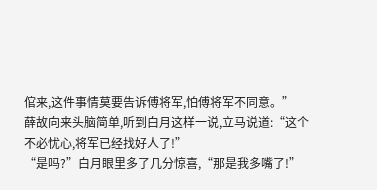倌来,这件事情莫要告诉傅将军,怕傅将军不同意。”
薛故向来头脑简单,听到白月这样一说,立马说道:“这个不必忧心,将军已经找好人了!”
“是吗?”白月眼里多了几分惊喜,“那是我多嘴了!”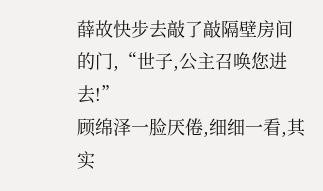薛故快步去敲了敲隔壁房间的门,“世子,公主召唤您进去!”
顾绵泽一脸厌倦,细细一看,其实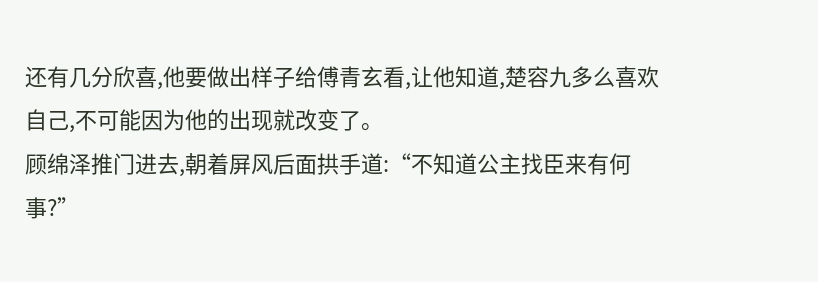还有几分欣喜,他要做出样子给傅青玄看,让他知道,楚容九多么喜欢自己,不可能因为他的出现就改变了。
顾绵泽推门进去,朝着屏风后面拱手道:“不知道公主找臣来有何事?”